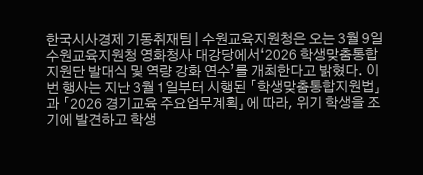한국시사경제 기동취재팀 | 수원교육지원청은 오는 3월 9일 수원교육지원청 영화청사 대강당에서‘2026 학생맞춤통합지원단 발대식 및 역량 강화 연수’를 개최한다고 밝혔다. 이번 행사는 지난 3월 1일부터 시행된 「학생맞춤통합지원법」과 「2026 경기교육 주요업무계획」에 따라, 위기 학생을 조기에 발견하고 학생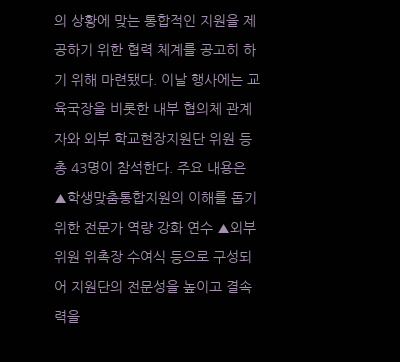의 상황에 맞는 통합적인 지원을 제공하기 위한 협력 체계를 공고히 하기 위해 마련됐다. 이날 행사에는 교육국장을 비롯한 내부 협의체 관계자와 외부 학교현장지원단 위원 등 총 43명이 참석한다. 주요 내용은 ▲학생맞춤통합지원의 이해를 돕기 위한 전문가 역량 강화 연수 ▲외부 위원 위촉장 수여식 등으로 구성되어 지원단의 전문성을 높이고 결속력을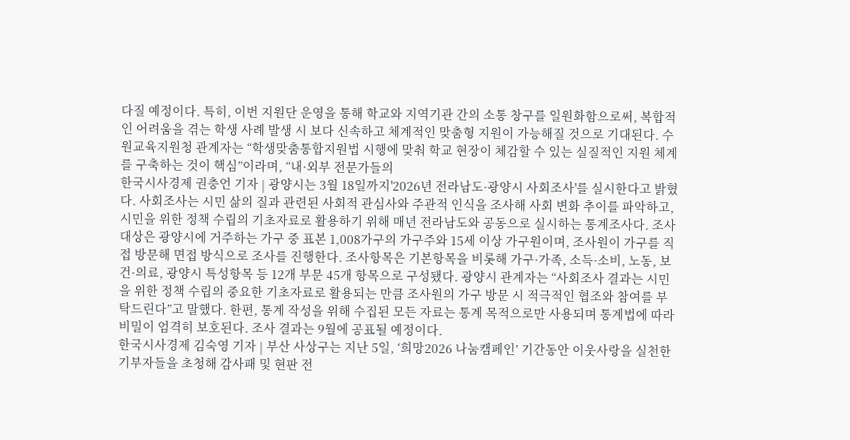다질 예정이다. 특히, 이번 지원단 운영을 통해 학교와 지역기관 간의 소통 창구를 일원화함으로써, 복합적인 어려움을 겪는 학생 사례 발생 시 보다 신속하고 체계적인 맞춤형 지원이 가능해질 것으로 기대된다. 수원교육지원청 관계자는 “학생맞춤통합지원법 시행에 맞춰 학교 현장이 체감할 수 있는 실질적인 지원 체계를 구축하는 것이 핵심”이라며, “내·외부 전문가들의
한국시사경제 권충언 기자 | 광양시는 3월 18일까지'2026년 전라남도·광양시 사회조사'를 실시한다고 밝혔다. 사회조사는 시민 삶의 질과 관련된 사회적 관심사와 주관적 인식을 조사해 사회 변화 추이를 파악하고, 시민을 위한 정책 수립의 기초자료로 활용하기 위해 매년 전라남도와 공동으로 실시하는 통계조사다. 조사 대상은 광양시에 거주하는 가구 중 표본 1,008가구의 가구주와 15세 이상 가구원이며, 조사원이 가구를 직접 방문해 면접 방식으로 조사를 진행한다. 조사항목은 기본항목을 비롯해 가구·가족, 소득·소비, 노동, 보건·의료, 광양시 특성항목 등 12개 부문 45개 항목으로 구성됐다. 광양시 관계자는 “사회조사 결과는 시민을 위한 정책 수립의 중요한 기초자료로 활용되는 만큼 조사원의 가구 방문 시 적극적인 협조와 참여를 부탁드린다”고 말했다. 한편, 통계 작성을 위해 수집된 모든 자료는 통계 목적으로만 사용되며 통계법에 따라 비밀이 엄격히 보호된다. 조사 결과는 9월에 공표될 예정이다.
한국시사경제 김숙영 기자 | 부산 사상구는 지난 5일, ‘희망2026 나눔캠페인’ 기간동안 이웃사랑을 실천한 기부자들을 초청해 감사패 및 현판 전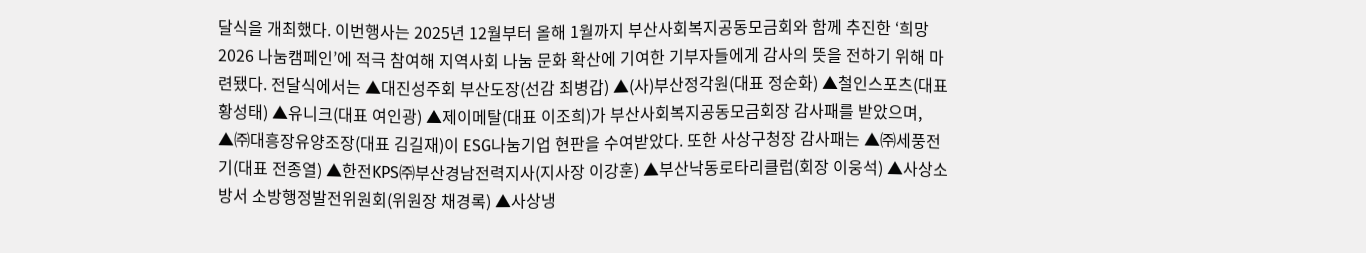달식을 개최했다. 이번행사는 2025년 12월부터 올해 1월까지 부산사회복지공동모금회와 함께 추진한 ‘희망2026 나눔캠페인’에 적극 참여해 지역사회 나눔 문화 확산에 기여한 기부자들에게 감사의 뜻을 전하기 위해 마련됐다. 전달식에서는 ▲대진성주회 부산도장(선감 최병갑) ▲(사)부산정각원(대표 정순화) ▲철인스포츠(대표 황성태) ▲유니크(대표 여인광) ▲제이메탈(대표 이조희)가 부산사회복지공동모금회장 감사패를 받았으며, ▲㈜대흥장유양조장(대표 김길재)이 ESG나눔기업 현판을 수여받았다. 또한 사상구청장 감사패는 ▲㈜세풍전기(대표 전종열) ▲한전KPS㈜부산경남전력지사(지사장 이강훈) ▲부산낙동로타리클럽(회장 이웅석) ▲사상소방서 소방행정발전위원회(위원장 채경록) ▲사상냉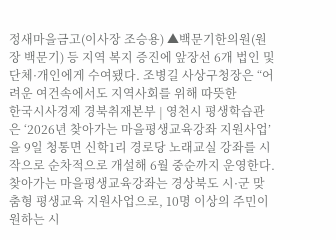정새마을금고(이사장 조승용) ▲백문기한의원(원장 백문기) 등 지역 복지 증진에 앞장선 6개 법인 및 단체·개인에게 수여됐다. 조병길 사상구청장은 “어려운 여건속에서도 지역사회를 위해 따뜻한
한국시사경제 경북취재본부 | 영천시 평생학습관은 ‘2026년 찾아가는 마을평생교육강좌 지원사업’을 9일 청통면 신학1리 경로당 노래교실 강좌를 시작으로 순차적으로 개설해 6월 중순까지 운영한다. 찾아가는 마을평생교육강좌는 경상북도 시·군 맞춤형 평생교육 지원사업으로, 10명 이상의 주민이 원하는 시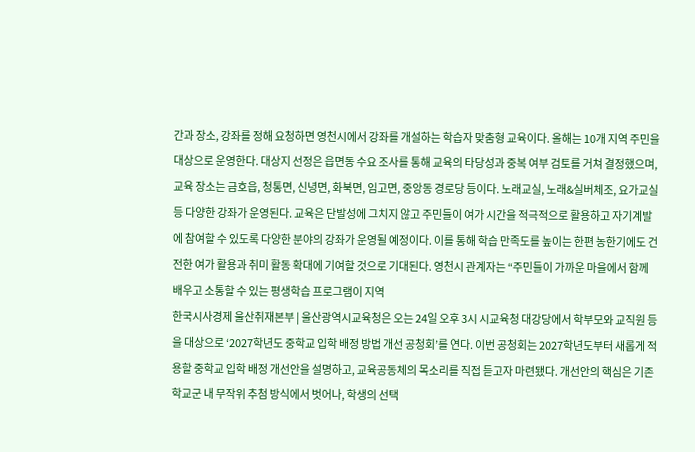간과 장소, 강좌를 정해 요청하면 영천시에서 강좌를 개설하는 학습자 맞춤형 교육이다. 올해는 10개 지역 주민을 대상으로 운영한다. 대상지 선정은 읍면동 수요 조사를 통해 교육의 타당성과 중복 여부 검토를 거쳐 결정했으며, 교육 장소는 금호읍, 청통면, 신녕면, 화북면, 임고면, 중앙동 경로당 등이다. 노래교실, 노래&실버체조, 요가교실 등 다양한 강좌가 운영된다. 교육은 단발성에 그치지 않고 주민들이 여가 시간을 적극적으로 활용하고 자기계발에 참여할 수 있도록 다양한 분야의 강좌가 운영될 예정이다. 이를 통해 학습 만족도를 높이는 한편 농한기에도 건전한 여가 활용과 취미 활동 확대에 기여할 것으로 기대된다. 영천시 관계자는 “주민들이 가까운 마을에서 함께 배우고 소통할 수 있는 평생학습 프로그램이 지역
한국시사경제 울산취재본부 | 울산광역시교육청은 오는 24일 오후 3시 시교육청 대강당에서 학부모와 교직원 등을 대상으로 ‘2027학년도 중학교 입학 배정 방법 개선 공청회’를 연다. 이번 공청회는 2027학년도부터 새롭게 적용할 중학교 입학 배정 개선안을 설명하고, 교육공동체의 목소리를 직접 듣고자 마련됐다. 개선안의 핵심은 기존 학교군 내 무작위 추첨 방식에서 벗어나, 학생의 선택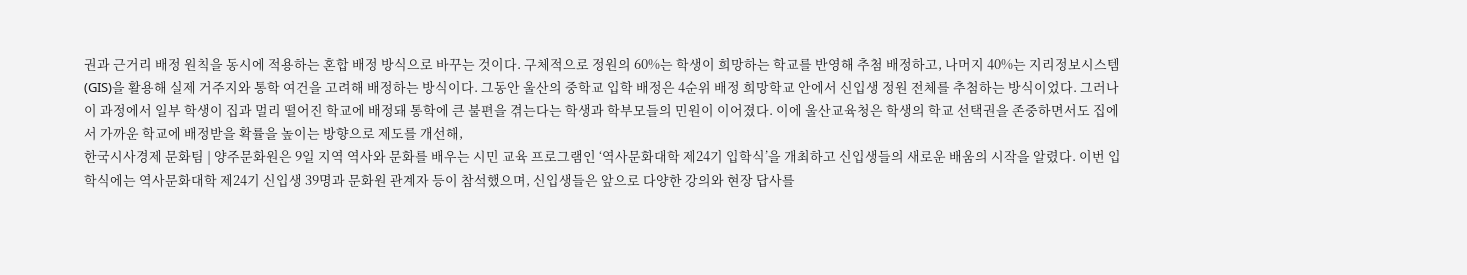권과 근거리 배정 원칙을 동시에 적용하는 혼합 배정 방식으로 바꾸는 것이다. 구체적으로 정원의 60%는 학생이 희망하는 학교를 반영해 추첨 배정하고, 나머지 40%는 지리정보시스템(GIS)을 활용해 실제 거주지와 통학 여건을 고려해 배정하는 방식이다. 그동안 울산의 중학교 입학 배정은 4순위 배정 희망학교 안에서 신입생 정원 전체를 추첨하는 방식이었다. 그러나 이 과정에서 일부 학생이 집과 멀리 떨어진 학교에 배정돼 통학에 큰 불편을 겪는다는 학생과 학부모들의 민원이 이어졌다. 이에 울산교육청은 학생의 학교 선택권을 존중하면서도 집에서 가까운 학교에 배정받을 확률을 높이는 방향으로 제도를 개선해,
한국시사경제 문화팀 | 양주문화원은 9일 지역 역사와 문화를 배우는 시민 교육 프로그램인 ‘역사문화대학 제24기 입학식’을 개최하고 신입생들의 새로운 배움의 시작을 알렸다. 이번 입학식에는 역사문화대학 제24기 신입생 39명과 문화원 관계자 등이 참석했으며, 신입생들은 앞으로 다양한 강의와 현장 답사를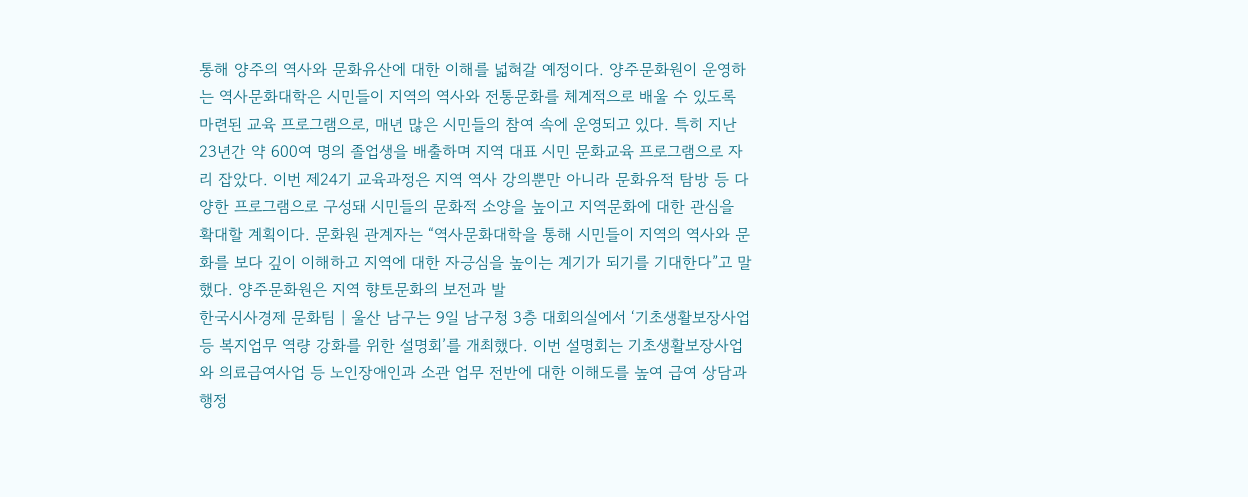통해 양주의 역사와 문화유산에 대한 이해를 넓혀갈 예정이다. 양주문화원이 운영하는 역사문화대학은 시민들이 지역의 역사와 전통문화를 체계적으로 배울 수 있도록 마련된 교육 프로그램으로, 매년 많은 시민들의 참여 속에 운영되고 있다. 특히 지난 23년간 약 600여 명의 졸업생을 배출하며 지역 대표 시민 문화교육 프로그램으로 자리 잡았다. 이번 제24기 교육과정은 지역 역사 강의뿐만 아니라 문화유적 탐방 등 다양한 프로그램으로 구성돼 시민들의 문화적 소양을 높이고 지역문화에 대한 관심을 확대할 계획이다. 문화원 관계자는 “역사문화대학을 통해 시민들이 지역의 역사와 문화를 보다 깊이 이해하고 지역에 대한 자긍심을 높이는 계기가 되기를 기대한다”고 말했다. 양주문화원은 지역 향토문화의 보전과 발
한국시사경제 문화팀 | 울산 남구는 9일 남구청 3층 대회의실에서 ‘기초생활보장사업 등 복지업무 역량 강화를 위한 설명회’를 개최했다. 이번 설명회는 기초생활보장사업와 의료급여사업 등 노인장애인과 소관 업무 전반에 대한 이해도를 높여 급여 상담과 행정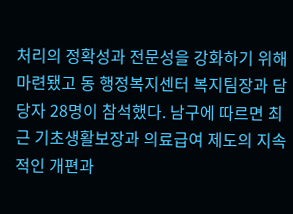처리의 정확성과 전문성을 강화하기 위해 마련됐고 동 행정복지센터 복지팀장과 담당자 28명이 참석했다. 남구에 따르면 최근 기초생활보장과 의료급여 제도의 지속적인 개편과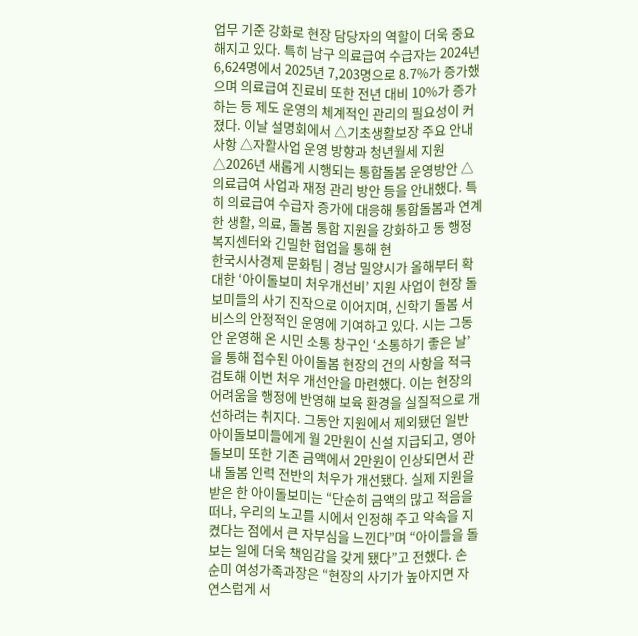업무 기준 강화로 현장 담당자의 역할이 더욱 중요해지고 있다. 특히 남구 의료급여 수급자는 2024년 6,624명에서 2025년 7,203명으로 8.7%가 증가했으며 의료급여 진료비 또한 전년 대비 10%가 증가하는 등 제도 운영의 체계적인 관리의 필요성이 커졌다. 이날 설명회에서 △기초생활보장 주요 안내사항 △자활사업 운영 방향과 청년월세 지원 △2026년 새롭게 시행되는 통합돌봄 운영방안 △의료급여 사업과 재정 관리 방안 등을 안내했다. 특히 의료급여 수급자 증가에 대응해 통합돌봄과 연계한 생활, 의료, 돌봄 통합 지원을 강화하고 동 행정복지센터와 긴밀한 협업을 통해 현
한국시사경제 문화팀 | 경남 밀양시가 올해부터 확대한 ‘아이돌보미 처우개선비’ 지원 사업이 현장 돌보미들의 사기 진작으로 이어지며, 신학기 돌봄 서비스의 안정적인 운영에 기여하고 있다. 시는 그동안 운영해 온 시민 소통 창구인 ‘소통하기 좋은 날’을 통해 접수된 아이돌봄 현장의 건의 사항을 적극 검토해 이번 처우 개선안을 마련했다. 이는 현장의 어려움을 행정에 반영해 보육 환경을 실질적으로 개선하려는 취지다. 그동안 지원에서 제외됐던 일반 아이돌보미들에게 월 2만원이 신설 지급되고, 영아 돌보미 또한 기존 금액에서 2만원이 인상되면서 관내 돌봄 인력 전반의 처우가 개선됐다. 실제 지원을 받은 한 아이돌보미는 “단순히 금액의 많고 적음을 떠나, 우리의 노고를 시에서 인정해 주고 약속을 지켰다는 점에서 큰 자부심을 느낀다”며 “아이들을 돌보는 일에 더욱 책임감을 갖게 됐다”고 전했다. 손순미 여성가족과장은 “현장의 사기가 높아지면 자연스럽게 서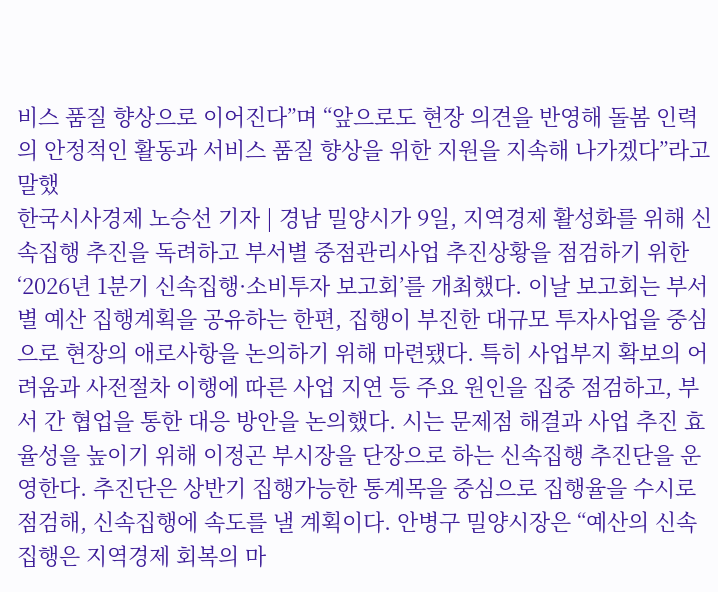비스 품질 향상으로 이어진다”며 “앞으로도 현장 의견을 반영해 돌봄 인력의 안정적인 활동과 서비스 품질 향상을 위한 지원을 지속해 나가겠다”라고 말했
한국시사경제 노승선 기자 | 경남 밀양시가 9일, 지역경제 활성화를 위해 신속집행 추진을 독려하고 부서별 중점관리사업 추진상황을 점검하기 위한 ‘2026년 1분기 신속집행·소비투자 보고회’를 개최했다. 이날 보고회는 부서별 예산 집행계획을 공유하는 한편, 집행이 부진한 대규모 투자사업을 중심으로 현장의 애로사항을 논의하기 위해 마련됐다. 특히 사업부지 확보의 어려움과 사전절차 이행에 따른 사업 지연 등 주요 원인을 집중 점검하고, 부서 간 협업을 통한 대응 방안을 논의했다. 시는 문제점 해결과 사업 추진 효율성을 높이기 위해 이정곤 부시장을 단장으로 하는 신속집행 추진단을 운영한다. 추진단은 상반기 집행가능한 통계목을 중심으로 집행율을 수시로 점검해, 신속집행에 속도를 낼 계획이다. 안병구 밀양시장은 “예산의 신속집행은 지역경제 회복의 마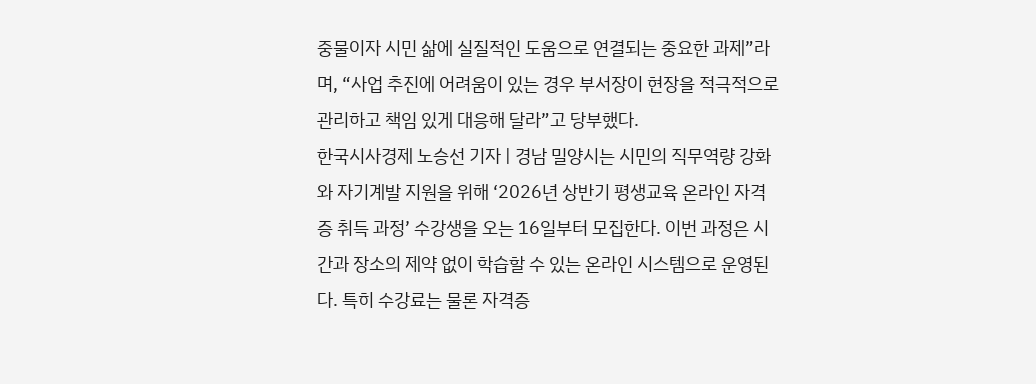중물이자 시민 삶에 실질적인 도움으로 연결되는 중요한 과제”라며, “사업 추진에 어려움이 있는 경우 부서장이 현장을 적극적으로 관리하고 책임 있게 대응해 달라”고 당부했다.
한국시사경제 노승선 기자 | 경남 밀양시는 시민의 직무역량 강화와 자기계발 지원을 위해 ‘2026년 상반기 평생교육 온라인 자격증 취득 과정’ 수강생을 오는 16일부터 모집한다. 이번 과정은 시간과 장소의 제약 없이 학습할 수 있는 온라인 시스템으로 운영된다. 특히 수강료는 물론 자격증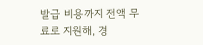발급 비용까지 전액 무료로 지원해, 경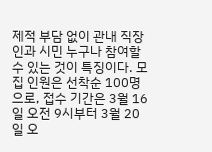제적 부담 없이 관내 직장인과 시민 누구나 참여할 수 있는 것이 특징이다. 모집 인원은 선착순 100명으로, 접수 기간은 3월 16일 오전 9시부터 3월 20일 오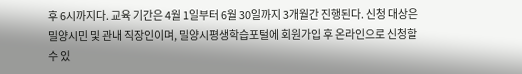후 6시까지다. 교육 기간은 4월 1일부터 6월 30일까지 3개월간 진행된다. 신청 대상은 밀양시민 및 관내 직장인이며, 밀양시평생학습포털에 회원가입 후 온라인으로 신청할 수 있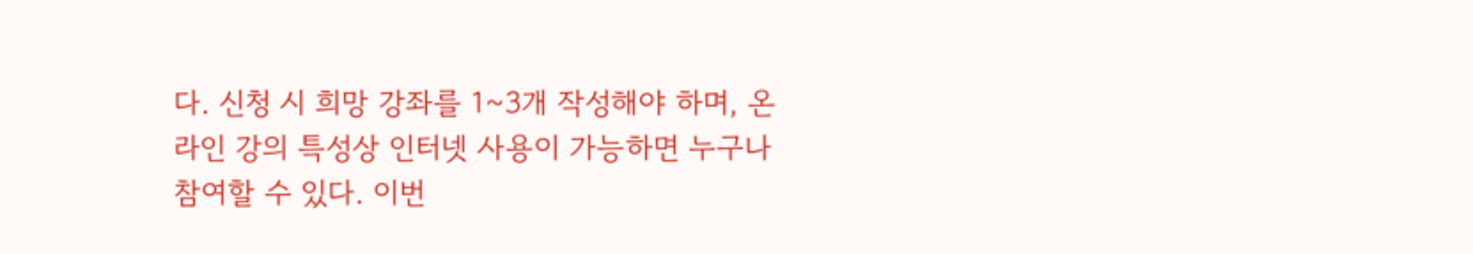다. 신청 시 희망 강좌를 1~3개 작성해야 하며, 온라인 강의 특성상 인터넷 사용이 가능하면 누구나 참여할 수 있다. 이번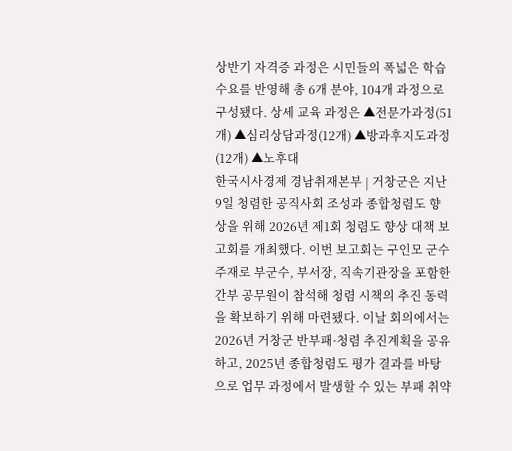상반기 자격증 과정은 시민들의 폭넓은 학습 수요를 반영해 총 6개 분야, 104개 과정으로 구성됐다. 상세 교육 과정은 ▲전문가과정(51개) ▲심리상담과정(12개) ▲방과후지도과정(12개) ▲노후대
한국시사경제 경남취재본부 | 거창군은 지난 9일 청렴한 공직사회 조성과 종합청렴도 향상을 위해 2026년 제1회 청렴도 향상 대책 보고회를 개최했다. 이번 보고회는 구인모 군수 주재로 부군수, 부서장, 직속기관장을 포함한 간부 공무원이 참석해 청렴 시책의 추진 동력을 확보하기 위해 마련됐다. 이날 회의에서는 2026년 거창군 반부패·청렴 추진계획을 공유하고, 2025년 종합청렴도 평가 결과를 바탕으로 업무 과정에서 발생할 수 있는 부패 취약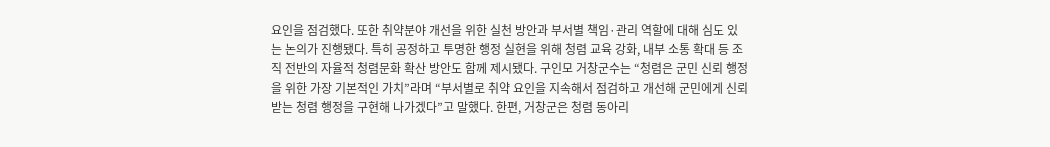요인을 점검했다. 또한 취약분야 개선을 위한 실천 방안과 부서별 책임·관리 역할에 대해 심도 있는 논의가 진행됐다. 특히 공정하고 투명한 행정 실현을 위해 청렴 교육 강화, 내부 소통 확대 등 조직 전반의 자율적 청렴문화 확산 방안도 함께 제시됐다. 구인모 거창군수는 “청렴은 군민 신뢰 행정을 위한 가장 기본적인 가치”라며 “부서별로 취약 요인을 지속해서 점검하고 개선해 군민에게 신뢰받는 청렴 행정을 구현해 나가겠다”고 말했다. 한편, 거창군은 청렴 동아리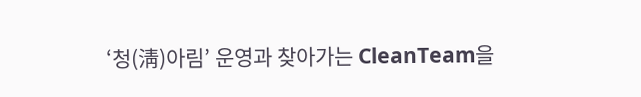‘청(淸)아림’ 운영과 찾아가는 CleanTeam을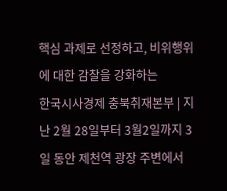핵심 과제로 선정하고, 비위행위에 대한 감찰을 강화하는
한국시사경제 충북취재본부 | 지난 2월 28일부터 3월2일까지 3일 동안 제천역 광장 주변에서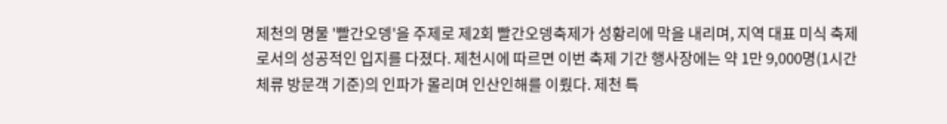제천의 명물 '빨간오뎅'을 주제로 제2회 빨간오뎅축제가 성황리에 막을 내리며, 지역 대표 미식 축제로서의 성공적인 입지를 다졌다. 제천시에 따르면 이번 축제 기간 행사장에는 약 1만 9,000명(1시간 체류 방문객 기준)의 인파가 몰리며 인산인해를 이뤘다. 제천 특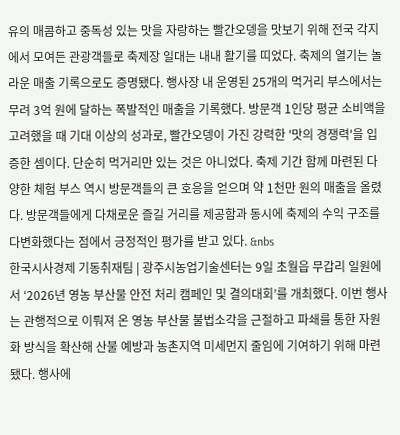유의 매콤하고 중독성 있는 맛을 자랑하는 빨간오뎅을 맛보기 위해 전국 각지에서 모여든 관광객들로 축제장 일대는 내내 활기를 띠었다. 축제의 열기는 놀라운 매출 기록으로도 증명됐다. 행사장 내 운영된 25개의 먹거리 부스에서는 무려 3억 원에 달하는 폭발적인 매출을 기록했다. 방문객 1인당 평균 소비액을 고려했을 때 기대 이상의 성과로, 빨간오뎅이 가진 강력한 '맛의 경쟁력'을 입증한 셈이다. 단순히 먹거리만 있는 것은 아니었다. 축제 기간 함께 마련된 다양한 체험 부스 역시 방문객들의 큰 호응을 얻으며 약 1천만 원의 매출을 올렸다. 방문객들에게 다채로운 즐길 거리를 제공함과 동시에 축제의 수익 구조를 다변화했다는 점에서 긍정적인 평가를 받고 있다. &nbs
한국시사경제 기동취재팀 | 광주시농업기술센터는 9일 초월읍 무갑리 일원에서 ‘2026년 영농 부산물 안전 처리 캠페인 및 결의대회’를 개최했다. 이번 행사는 관행적으로 이뤄져 온 영농 부산물 불법소각을 근절하고 파쇄를 통한 자원화 방식을 확산해 산불 예방과 농촌지역 미세먼지 줄임에 기여하기 위해 마련됐다. 행사에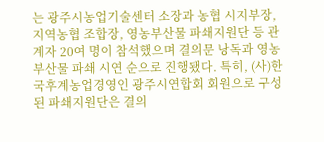는 광주시농업기술센터 소장과 농협 시지부장, 지역농협 조합장, 영농부산물 파쇄지원단 등 관계자 20여 명이 참석했으며 결의문 낭독과 영농부산물 파쇄 시연 순으로 진행됐다. 특히, (사)한국후계농업경영인 광주시연합회 회원으로 구성된 파쇄지원단은 결의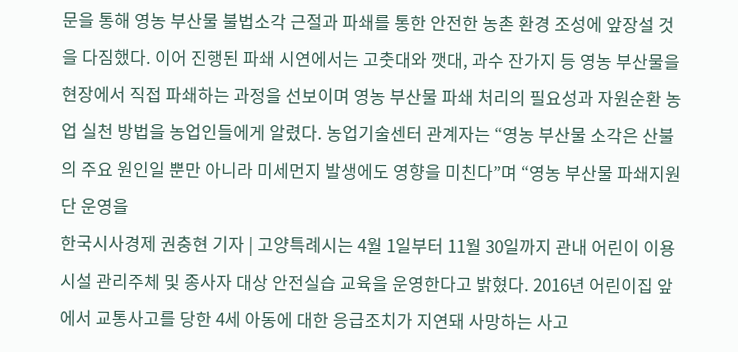문을 통해 영농 부산물 불법소각 근절과 파쇄를 통한 안전한 농촌 환경 조성에 앞장설 것을 다짐했다. 이어 진행된 파쇄 시연에서는 고춧대와 깻대, 과수 잔가지 등 영농 부산물을 현장에서 직접 파쇄하는 과정을 선보이며 영농 부산물 파쇄 처리의 필요성과 자원순환 농업 실천 방법을 농업인들에게 알렸다. 농업기술센터 관계자는 “영농 부산물 소각은 산불의 주요 원인일 뿐만 아니라 미세먼지 발생에도 영향을 미친다”며 “영농 부산물 파쇄지원단 운영을
한국시사경제 권충현 기자 | 고양특례시는 4월 1일부터 11월 30일까지 관내 어린이 이용시설 관리주체 및 종사자 대상 안전실습 교육을 운영한다고 밝혔다. 2016년 어린이집 앞에서 교통사고를 당한 4세 아동에 대한 응급조치가 지연돼 사망하는 사고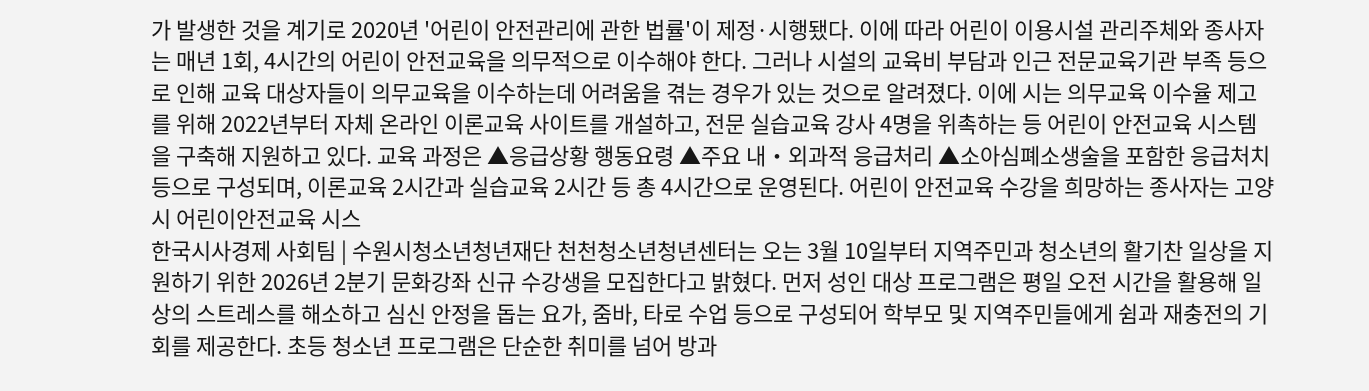가 발생한 것을 계기로 2020년 '어린이 안전관리에 관한 법률'이 제정·시행됐다. 이에 따라 어린이 이용시설 관리주체와 종사자는 매년 1회, 4시간의 어린이 안전교육을 의무적으로 이수해야 한다. 그러나 시설의 교육비 부담과 인근 전문교육기관 부족 등으로 인해 교육 대상자들이 의무교육을 이수하는데 어려움을 겪는 경우가 있는 것으로 알려졌다. 이에 시는 의무교육 이수율 제고를 위해 2022년부터 자체 온라인 이론교육 사이트를 개설하고, 전문 실습교육 강사 4명을 위촉하는 등 어린이 안전교육 시스템을 구축해 지원하고 있다. 교육 과정은 ▲응급상황 행동요령 ▲주요 내・외과적 응급처리 ▲소아심폐소생술을 포함한 응급처치 등으로 구성되며, 이론교육 2시간과 실습교육 2시간 등 총 4시간으로 운영된다. 어린이 안전교육 수강을 희망하는 종사자는 고양시 어린이안전교육 시스
한국시사경제 사회팀 | 수원시청소년청년재단 천천청소년청년센터는 오는 3월 10일부터 지역주민과 청소년의 활기찬 일상을 지원하기 위한 2026년 2분기 문화강좌 신규 수강생을 모집한다고 밝혔다. 먼저 성인 대상 프로그램은 평일 오전 시간을 활용해 일상의 스트레스를 해소하고 심신 안정을 돕는 요가, 줌바, 타로 수업 등으로 구성되어 학부모 및 지역주민들에게 쉼과 재충전의 기회를 제공한다. 초등 청소년 프로그램은 단순한 취미를 넘어 방과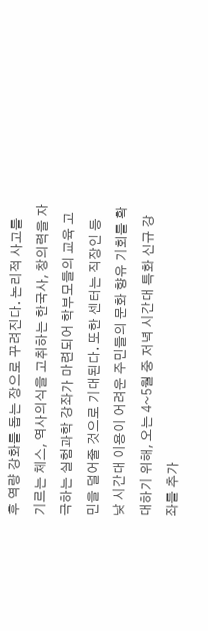후 역량 강화를 돕는 장으로 꾸려진다. 논리적 사고를 기르는 체스, 역사의식을 고취하는 한국사, 창의력을 자극하는 실험과학 강좌가 마련되어 학부모들의 교육 고민을 덜어줄 것으로 기대된다. 또한 센터는 직장인 등 낮 시간대 이용이 어려운 주민들의 문화 향유 기회를 확대하기 위해, 오는 4~5월 중 저녁 시간대 특화 신규 강좌를 추가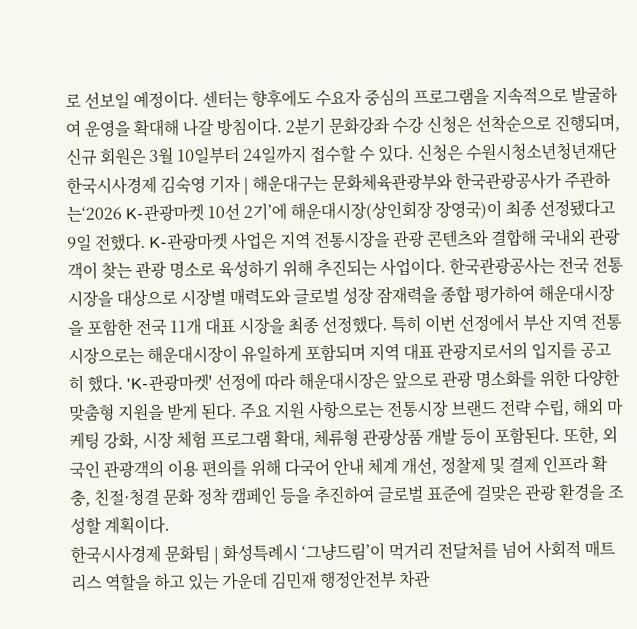로 선보일 예정이다. 센터는 향후에도 수요자 중심의 프로그램을 지속적으로 발굴하여 운영을 확대해 나갈 방침이다. 2분기 문화강좌 수강 신청은 선착순으로 진행되며, 신규 회원은 3월 10일부터 24일까지 접수할 수 있다. 신청은 수원시청소년청년재단
한국시사경제 김숙영 기자 | 해운대구는 문화체육관광부와 한국관광공사가 주관하는‘2026 K-관광마켓 10선 2기’에 해운대시장(상인회장 장영국)이 최종 선정됐다고 9일 전했다. K-관광마켓 사업은 지역 전통시장을 관광 콘텐츠와 결합해 국내외 관광객이 찾는 관광 명소로 육성하기 위해 추진되는 사업이다. 한국관광공사는 전국 전통시장을 대상으로 시장별 매력도와 글로벌 성장 잠재력을 종합 평가하여 해운대시장을 포함한 전국 11개 대표 시장을 최종 선정했다. 특히 이번 선정에서 부산 지역 전통시장으로는 해운대시장이 유일하게 포함되며 지역 대표 관광지로서의 입지를 공고히 했다. 'K-관광마켓' 선정에 따라 해운대시장은 앞으로 관광 명소화를 위한 다양한 맞춤형 지원을 받게 된다. 주요 지원 사항으로는 전통시장 브랜드 전략 수립, 해외 마케팅 강화, 시장 체험 프로그램 확대, 체류형 관광상품 개발 등이 포함된다. 또한, 외국인 관광객의 이용 편의를 위해 다국어 안내 체계 개선, 정찰제 및 결제 인프라 확충, 친절·청결 문화 정착 캠페인 등을 추진하여 글로벌 표준에 걸맞은 관광 환경을 조성할 계획이다.
한국시사경제 문화팀 | 화성특례시 ‘그냥드림’이 먹거리 전달처를 넘어 사회적 매트리스 역할을 하고 있는 가운데 김민재 행정안전부 차관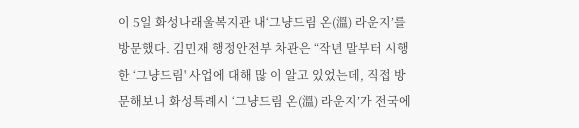이 5일 화성나래울복지관 내‘그냥드림 온(溫) 라운지’를 방문했다. 김민재 행정안전부 차관은 “작년 말부터 시행한 ‘그냥드림' 사업에 대해 많 이 알고 있었는데, 직접 방문해보니 화성특례시 ‘그냥드림 온(溫) 라운지’가 전국에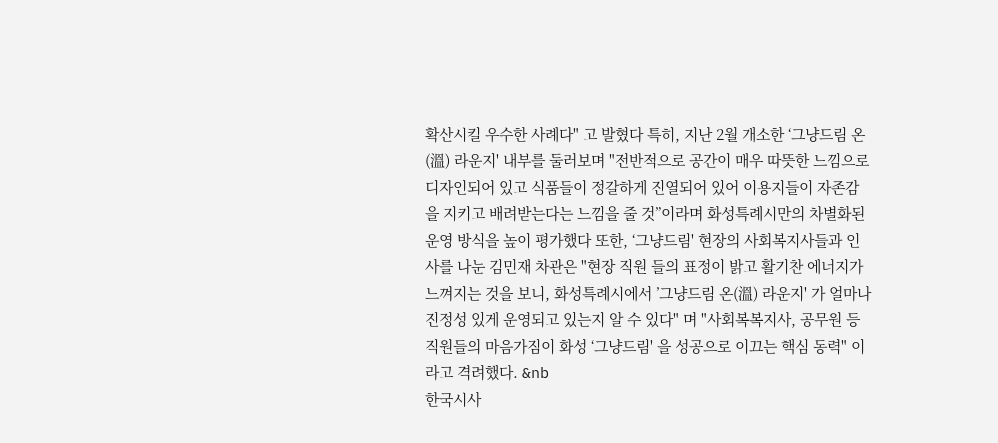확산시킬 우수한 사례다" 고 발혔다 특히, 지난 2월 개소한 ‘그냥드림 온(溫) 라운지' 내부를 둘러보며 "전반적으로 공간이 매우 따뜻한 느낌으로 디자인되어 있고 식품들이 정갈하게 진열되어 있어 이용지들이 자존감을 지키고 배려받는다는 느낌을 줄 것”이라며 화성특례시만의 차별화된 운영 방식을 높이 평가했다 또한, ‘그냥드림' 현장의 사회복지사들과 인사를 나눈 김민재 차관은 "현장 직원 들의 표정이 밝고 활기찬 에너지가 느껴지는 것을 보니, 화성특례시에서 ’그냥드림 온(溫) 라운지' 가 얼마나 진정성 있게 운영되고 있는지 알 수 있다" 며 "사회복복지사, 공무원 등 직원들의 마음가짐이 화성 ‘그냥드림' 을 성공으로 이끄는 핵심 동력" 이라고 격려했다. &nb
한국시사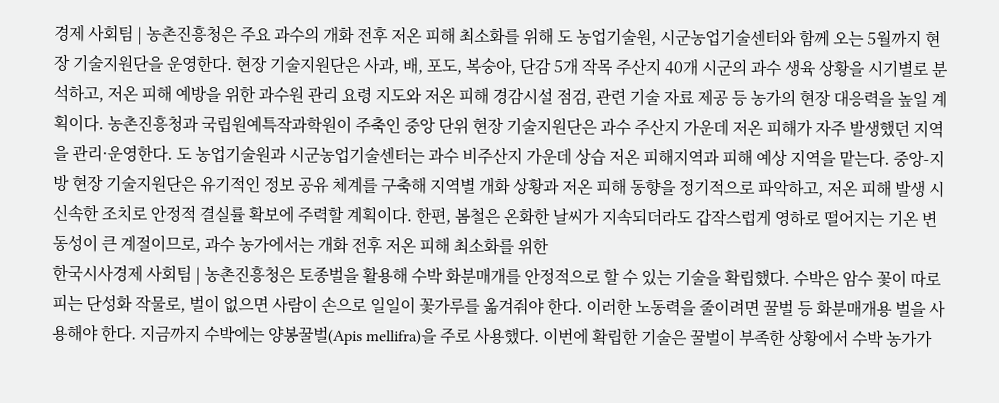경제 사회팀 | 농촌진흥청은 주요 과수의 개화 전후 저온 피해 최소화를 위해 도 농업기술원, 시군농업기술센터와 함께 오는 5월까지 현장 기술지원단을 운영한다. 현장 기술지원단은 사과, 배, 포도, 복숭아, 단감 5개 작목 주산지 40개 시군의 과수 생육 상황을 시기별로 분석하고, 저온 피해 예방을 위한 과수원 관리 요령 지도와 저온 피해 경감시설 점검, 관련 기술 자료 제공 등 농가의 현장 대응력을 높일 계획이다. 농촌진흥청과 국립원예특작과학원이 주축인 중앙 단위 현장 기술지원단은 과수 주산지 가운데 저온 피해가 자주 발생했던 지역을 관리·운영한다. 도 농업기술원과 시군농업기술센터는 과수 비주산지 가운데 상습 저온 피해지역과 피해 예상 지역을 맡는다. 중앙-지방 현장 기술지원단은 유기적인 정보 공유 체계를 구축해 지역별 개화 상황과 저온 피해 동향을 정기적으로 파악하고, 저온 피해 발생 시 신속한 조치로 안정적 결실률 확보에 주력할 계획이다. 한편, 봄철은 온화한 날씨가 지속되더라도 갑작스럽게 영하로 떨어지는 기온 변동성이 큰 계절이므로, 과수 농가에서는 개화 전후 저온 피해 최소화를 위한
한국시사경제 사회팀 | 농촌진흥청은 토종벌을 활용해 수박 화분매개를 안정적으로 할 수 있는 기술을 확립했다. 수박은 암수 꽃이 따로 피는 단성화 작물로, 벌이 없으면 사람이 손으로 일일이 꽃가루를 옮겨줘야 한다. 이러한 노동력을 줄이려면 꿀벌 등 화분매개용 벌을 사용해야 한다. 지금까지 수박에는 양봉꿀벌(Apis mellifra)을 주로 사용했다. 이번에 확립한 기술은 꿀벌이 부족한 상황에서 수박 농가가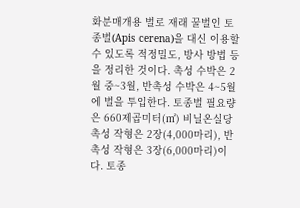화분매개용 벌로 재래 꿀벌인 토종벌(Apis cerena)을 대신 이용할 수 있도록 적정밀도, 방사 방법 등을 정리한 것이다. 촉성 수박은 2월 중~3월, 반촉성 수박은 4~5월에 벌을 투입한다. 토종벌 필요량은 660제곱미터(㎡) 비닐온실당 촉성 작형은 2장(4,000마리), 반촉성 작형은 3장(6,000마리)이다. 토종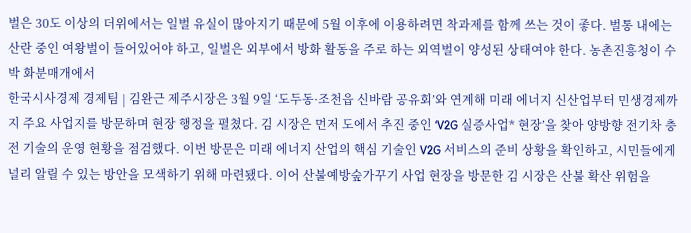벌은 30도 이상의 더위에서는 일벌 유실이 많아지기 때문에 5월 이후에 이용하려면 착과제를 함께 쓰는 것이 좋다. 벌통 내에는 산란 중인 여왕벌이 들어있어야 하고, 일벌은 외부에서 방화 활동을 주로 하는 외역벌이 양성된 상태여야 한다. 농촌진흥청이 수박 화분매개에서
한국시사경제 경제팀 | 김완근 제주시장은 3월 9일 ‘도두동·조천읍 신바람 공유회’와 연계해 미래 에너지 신산업부터 민생경제까지 주요 사업지를 방문하며 현장 행정을 펼쳤다. 김 시장은 먼저 도에서 추진 중인 ‘V2G 실증사업* 현장’을 찾아 양방향 전기차 충전 기술의 운영 현황을 점검했다. 이번 방문은 미래 에너지 산업의 핵심 기술인 V2G 서비스의 준비 상황을 확인하고, 시민들에게 널리 알릴 수 있는 방안을 모색하기 위해 마련됐다. 이어 산불예방숲가꾸기 사업 현장을 방문한 김 시장은 산불 확산 위험을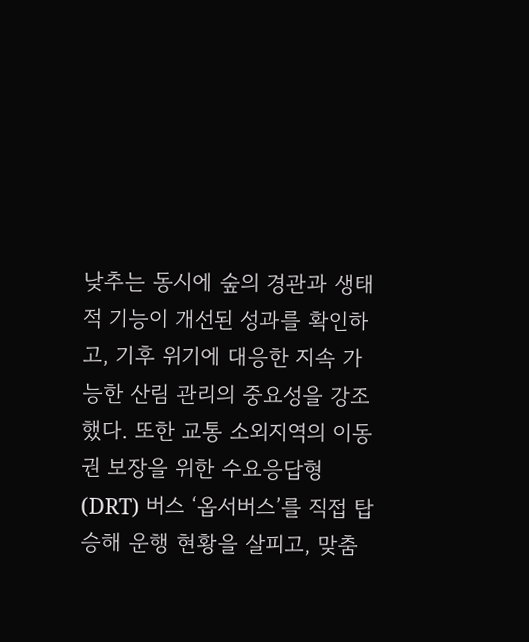낮추는 동시에 숲의 경관과 생태적 기능이 개선된 성과를 확인하고, 기후 위기에 대응한 지속 가능한 산림 관리의 중요성을 강조했다. 또한 교통 소외지역의 이동권 보장을 위한 수요응답형(DRT) 버스 ‘옵서버스’를 직접 탑승해 운행 현황을 살피고, 맞춤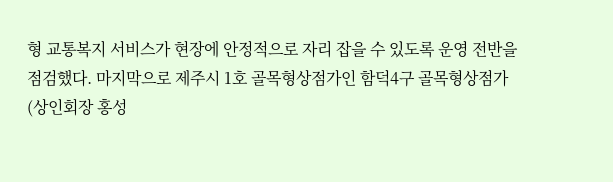형 교통복지 서비스가 현장에 안정적으로 자리 잡을 수 있도록 운영 전반을 점검했다. 마지막으로 제주시 1호 골목형상점가인 함덕4구 골목형상점가(상인회장 홍성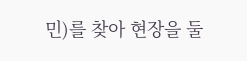민)를 찾아 현장을 둘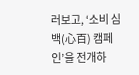러보고, ‘소비 심백(心百) 캠페인’을 전개하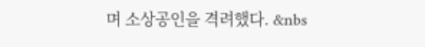며 소상공인을 격려했다. &nbs